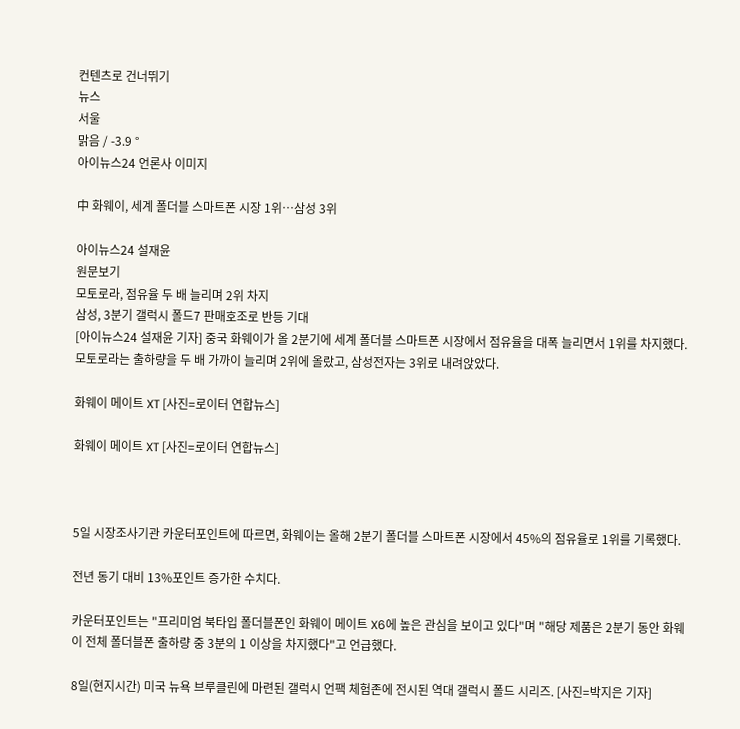컨텐츠로 건너뛰기
뉴스
서울
맑음 / -3.9 °
아이뉴스24 언론사 이미지

中 화웨이, 세계 폴더블 스마트폰 시장 1위…삼성 3위

아이뉴스24 설재윤
원문보기
모토로라, 점유율 두 배 늘리며 2위 차지
삼성, 3분기 갤럭시 폴드7 판매호조로 반등 기대
[아이뉴스24 설재윤 기자] 중국 화웨이가 올 2분기에 세계 폴더블 스마트폰 시장에서 점유율을 대폭 늘리면서 1위를 차지했다. 모토로라는 출하량을 두 배 가까이 늘리며 2위에 올랐고, 삼성전자는 3위로 내려앉았다.

화웨이 메이트 XT [사진=로이터 연합뉴스]

화웨이 메이트 XT [사진=로이터 연합뉴스]



5일 시장조사기관 카운터포인트에 따르면, 화웨이는 올해 2분기 폴더블 스마트폰 시장에서 45%의 점유율로 1위를 기록했다.

전년 동기 대비 13%포인트 증가한 수치다.

카운터포인트는 "프리미엄 북타입 폴더블폰인 화웨이 메이트 X6에 높은 관심을 보이고 있다"며 "해당 제품은 2분기 동안 화웨이 전체 폴더블폰 출하량 중 3분의 1 이상을 차지했다"고 언급했다.

8일(현지시간) 미국 뉴욕 브루클린에 마련된 갤럭시 언팩 체험존에 전시된 역대 갤럭시 폴드 시리즈. [사진=박지은 기자]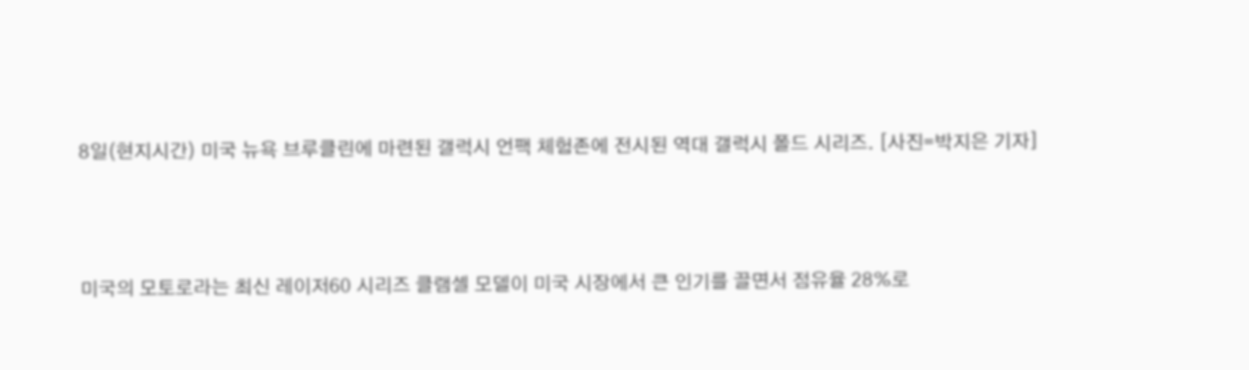8일(현지시간) 미국 뉴욕 브루클린에 마련된 갤럭시 언팩 체험존에 전시된 역대 갤럭시 폴드 시리즈. [사진=박지은 기자]



미국의 모토로라는 최신 레이저60 시리즈 클램셸 모델이 미국 시장에서 큰 인기를 끌면서 점유율 28%로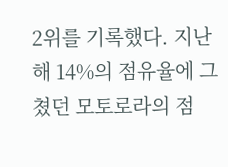2위를 기록했다. 지난해 14%의 점유율에 그쳤던 모토로라의 점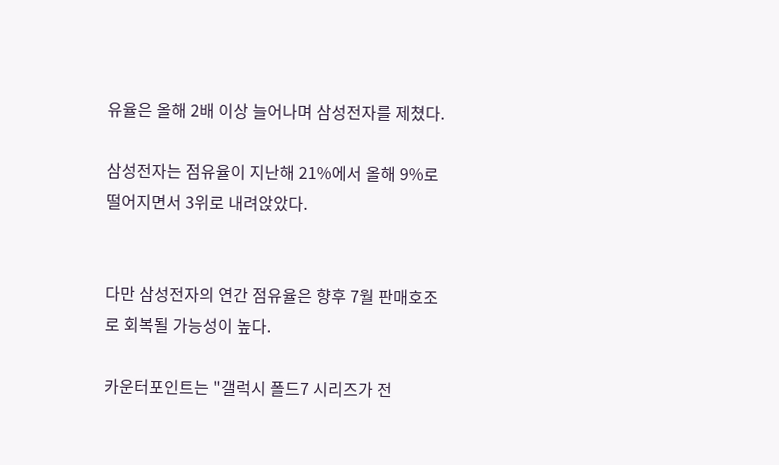유율은 올해 2배 이상 늘어나며 삼성전자를 제쳤다.

삼성전자는 점유율이 지난해 21%에서 올해 9%로 떨어지면서 3위로 내려앉았다.


다만 삼성전자의 연간 점유율은 향후 7월 판매호조로 회복될 가능성이 높다.

카운터포인트는 "갤럭시 폴드7 시리즈가 전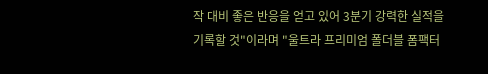작 대비 좋은 반응을 얻고 있어 3분기 강력한 실적을 기록할 것"이라며 "울트라 프리미엄 폴더블 폼팩터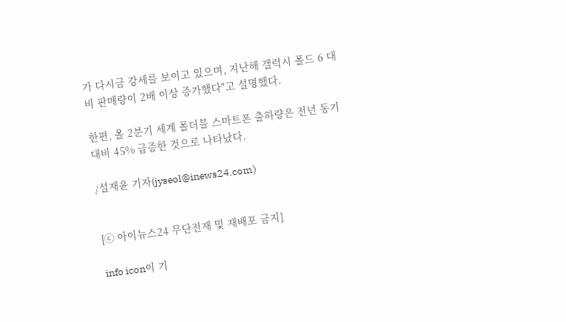가 다시금 강세를 보이고 있으며, 지난해 갤럭시 폴드 6 대비 판매량이 2배 이상 증가했다"고 설명했다.

한편, 올 2분기 세계 폴더블 스마트폰 출하량은 전년 동기 대비 45% 급증한 것으로 나타났다.

/설재윤 기자(jyseol@inews24.com)


[ⓒ 아이뉴스24 무단전재 및 재배포 금지]

info icon이 기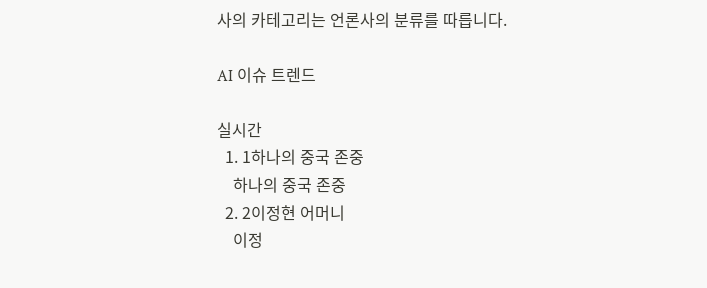사의 카테고리는 언론사의 분류를 따릅니다.

AI 이슈 트렌드

실시간
  1. 1하나의 중국 존중
    하나의 중국 존중
  2. 2이정현 어머니
    이정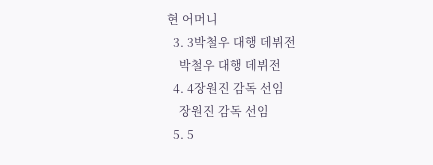현 어머니
  3. 3박철우 대행 데뷔전
    박철우 대행 데뷔전
  4. 4장원진 감독 선임
    장원진 감독 선임
  5. 5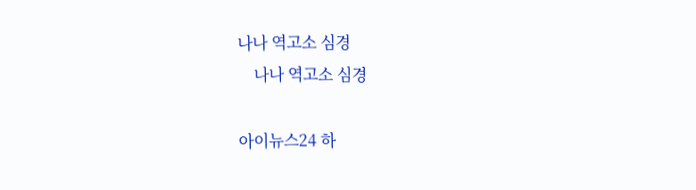나나 역고소 심경
    나나 역고소 심경

아이뉴스24 하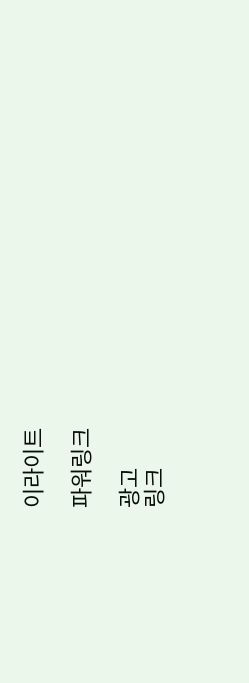이라이트

파워링크

광고
링크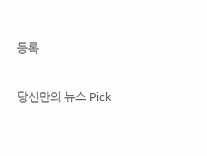등록

당신만의 뉴스 Pick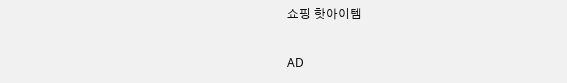쇼핑 핫아이템

AD